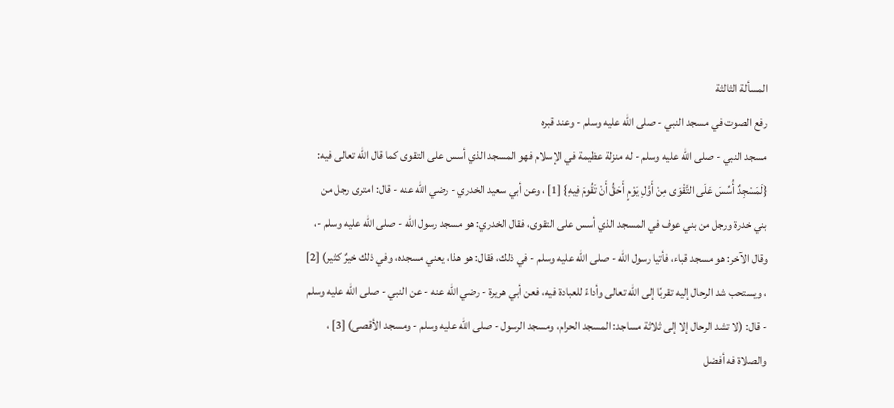المسألة الثالثة
رفع الصوت في مسجد النبي - صلى الله عليه وسلم - وعند قبره
مسجد النبي - صلى الله عليه وسلم - له منزلة عظيمة في الإسلام فهو المسجد الذي أسس على التقوى كما قال الله تعالى فيه: {لَمَسْجِدٌ أُسِّسَ عَلَى التَّقْوَى مِنْ أَوَّلِ يَوْمٍ أَحَقُّ أَنْ تَقُومَ فِيهِ} [1] ، وعن أبي سعيد الخدري - رضي الله عنه - قال: امترى رجل من بني خدرة ورجل من بني عوف في المسجد الذي أسس على التقوى، فقال الخدري: هو مسجد رسول الله - صلى الله عليه وسلم -، وقال الآخر: هو مسجد قباء، فأتيا رسول الله - صلى الله عليه وسلم - في ذلك، فقال: هو هذا، يعني مسجده، وفي ذلك خيرٌ كثير) [2] ، ويستحب شد الرحال إليه تقربًا إلى الله تعالى وأداءً للعبادة فيه، فعن أبي هريرة - رضي الله عنه - عن النبي - صلى الله عليه وسلم - قال: (لا تشد الرحال إلا إلى ثلاثة مساجد: المسجد الحرام، ومسجد الرسول - صلى الله عليه وسلم - ومسجد الأقصى) [3] ، والصلاة فه أفضل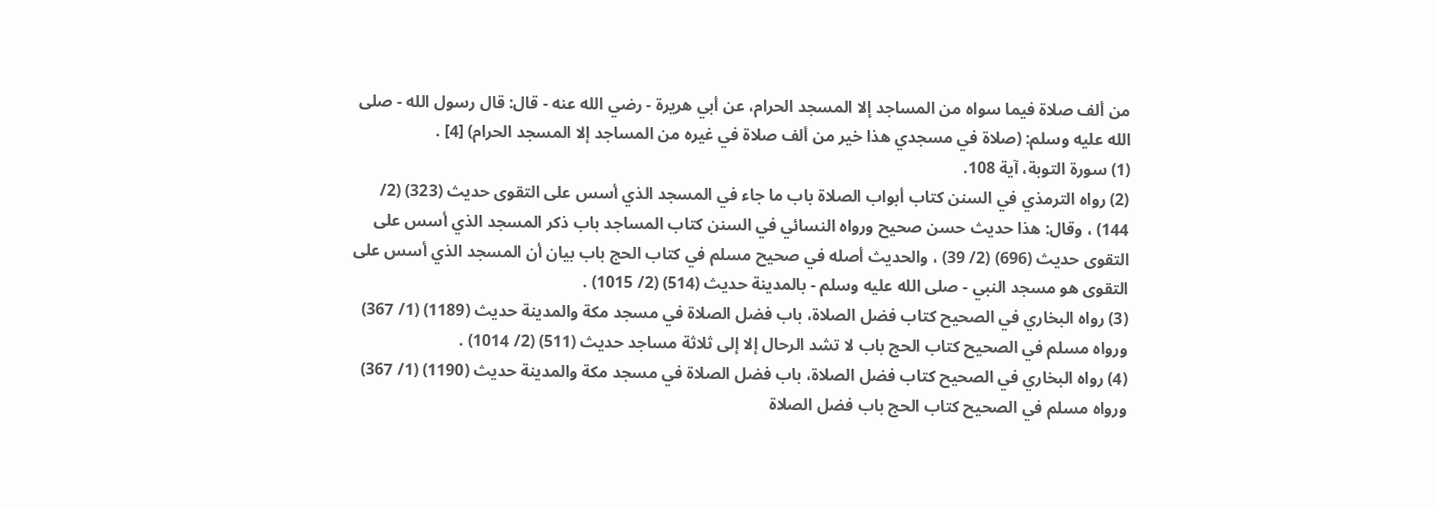من ألف صلاة فيما سواه من المساجد إلا المسجد الحرام، عن أبي هريرة - رضي الله عنه - قال: قال رسول الله - صلى الله عليه وسلم: (صلاة في مسجدي هذا خير من ألف صلاة في غيره من المساجد إلا المسجد الحرام) [4] .
(1) سورة التوبة، آية 108.
(2) رواه الترمذي في السنن كتاب أبواب الصلاة باب ما جاء في المسجد الذي أسس على التقوى حديث (323) (2/ 144) ، وقال: هذا حديث حسن صحيح ورواه النسائي في السنن كتاب المساجد باب ذكر المسجد الذي أسس على التقوى حديث (696) (2/ 39) ، والحديث أصله في صحيح مسلم في كتاب الحج باب بيان أن المسجد الذي أسس على التقوى هو مسجد النبي - صلى الله عليه وسلم - بالمدينة حديث (514) (2/ 1015) .
(3) رواه البخاري في الصحيح كتاب فضل الصلاة، باب فضل الصلاة في مسجد مكة والمدينة حديث (1189) (1/ 367) ورواه مسلم في الصحيح كتاب الحج باب لا تشد الرحال إلا إلى ثلاثة مساجد حديث (511) (2/ 1014) .
(4) رواه البخاري في الصحيح كتاب فضل الصلاة، باب فضل الصلاة في مسجد مكة والمدينة حديث (1190) (1/ 367) ورواه مسلم في الصحيح كتاب الحج باب فضل الصلاة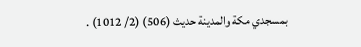بمسجدي مكة والمدينة حديث (506) (2/ 1012) .